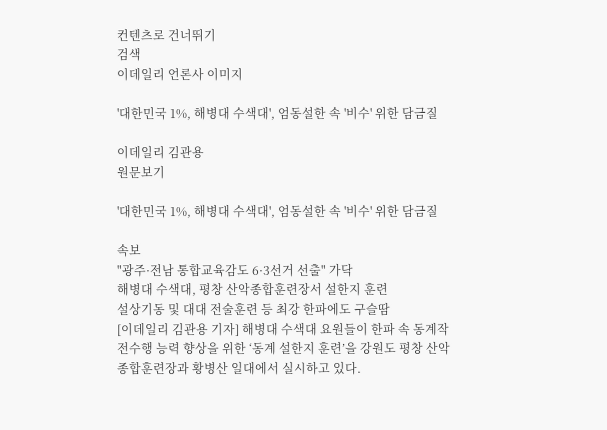컨텐츠로 건너뛰기
검색
이데일리 언론사 이미지

'대한민국 1%, 해병대 수색대', 엄동설한 속 '비수' 위한 담금질

이데일리 김관용
원문보기

'대한민국 1%, 해병대 수색대', 엄동설한 속 '비수' 위한 담금질

속보
"광주·전남 통합교육감도 6·3선거 선출" 가닥
해병대 수색대, 평창 산악종합훈련장서 설한지 훈련
설상기동 및 대대 전술훈련 등 최강 한파에도 구슬땀
[이데일리 김관용 기자] 해병대 수색대 요원들이 한파 속 동계작전수행 능력 향상을 위한 ‘동계 설한지 훈련’을 강원도 평창 산악종합훈련장과 황병산 일대에서 실시하고 있다.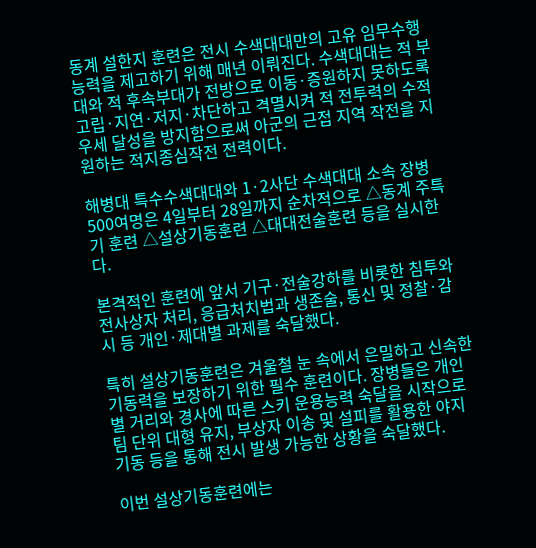동계 설한지 훈련은 전시 수색대대만의 고유 임무수행 능력을 제고하기 위해 매년 이뤄진다. 수색대대는 적 부대와 적 후속부대가 전방으로 이동·증원하지 못하도록 고립·지연·저지·차단하고 격멸시켜 적 전투력의 수적 우세 달성을 방지함으로써 아군의 근접 지역 작전을 지원하는 적지종심작전 전력이다.

해병대 특수수색대대와 1·2사단 수색대대 소속 장병 500여명은 4일부터 28일까지 순차적으로 △동계 주특기 훈련 △설상기동훈련 △대대전술훈련 등을 실시한다.

본격적인 훈련에 앞서 기구·전술강하를 비롯한 침투와 전사상자 처리, 응급처치법과 생존술, 통신 및 정찰·감시 등 개인·제대별 과제를 숙달했다.

특히 설상기동훈련은 겨울철 눈 속에서 은밀하고 신속한 기동력을 보장하기 위한 필수 훈련이다. 장병들은 개인별 거리와 경사에 따른 스키 운용능력 숙달을 시작으로 팀 단위 대형 유지, 부상자 이송 및 설피를 활용한 야지기동 등을 통해 전시 발생 가능한 상황을 숙달했다.

이번 설상기동훈련에는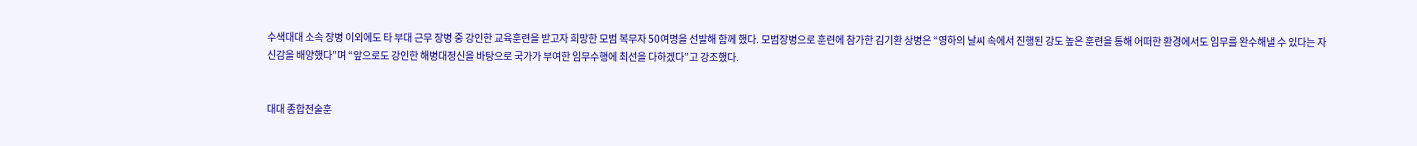수색대대 소속 장병 이외에도 타 부대 근무 장병 중 강인한 교육훈련을 받고자 희망한 모범 복무자 50여명을 선발해 함께 했다. 모범장병으로 훈련에 참가한 김기환 상병은 “영하의 날씨 속에서 진행된 강도 높은 훈련을 통해 어떠한 환경에서도 임무를 완수해낼 수 있다는 자신감을 배양했다”며 “앞으로도 강인한 해병대정신을 바탕으로 국가가 부여한 임무수행에 최선을 다하겠다”고 강조했다.


대대 종합전술훈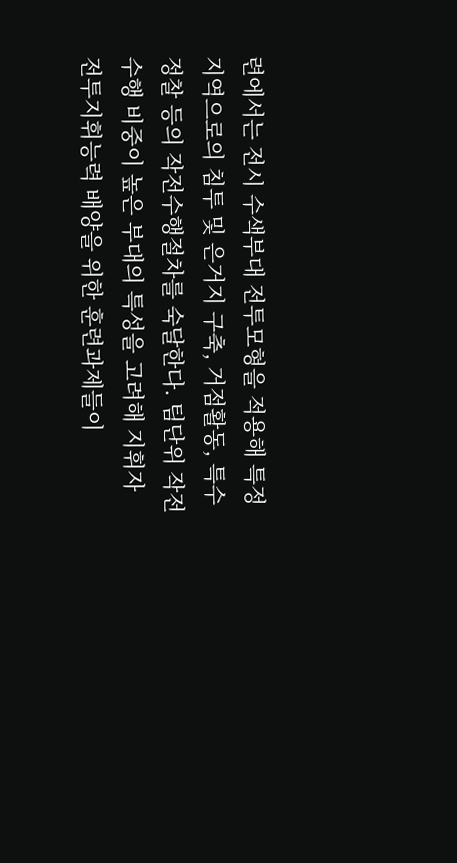련에서는 전시 수색부대 전투모형을 적용해 특정지역으로의 침투 및 은거지 구축, 거점활동, 특수정찰 등의 작전수행절차를 숙달한다. 팀단위 작전수행 비중이 높은 부대의 특성을 고려해 지휘자 전투지휘능력 배양을 위한 훈련과제들이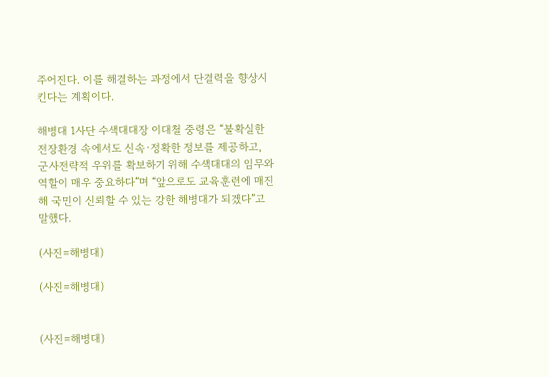주어진다. 이를 해결하는 과정에서 단결력을 향상시킨다는 계획이다.

해병대 1사단 수색대대장 이대철 중령은 “불확실한 전장환경 속에서도 신속·정확한 정보를 제공하고, 군사전략적 우위를 확보하기 위해 수색대대의 임무와 역할이 매우 중요하다”며 “앞으로도 교육훈련에 매진해 국민이 신뢰할 수 있는 강한 해병대가 되겠다”고 말했다.

(사진=해병대)

(사진=해병대)


(사진=해병대)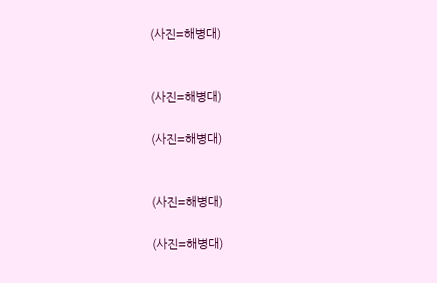(사진=해병대)


(사진=해병대)

(사진=해병대)


(사진=해병대)

(사진=해병대)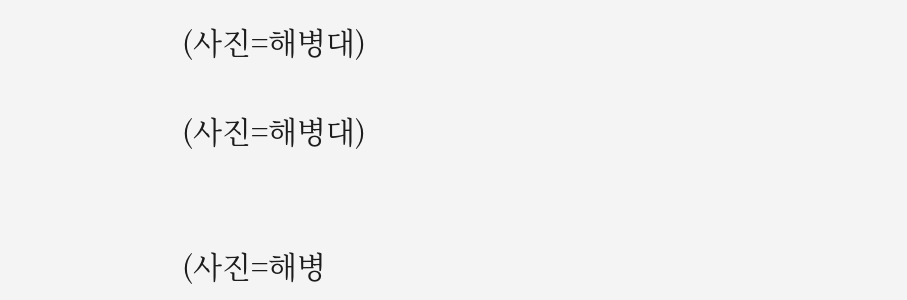(사진=해병대)

(사진=해병대)


(사진=해병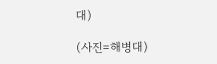대)

(사진=해병대)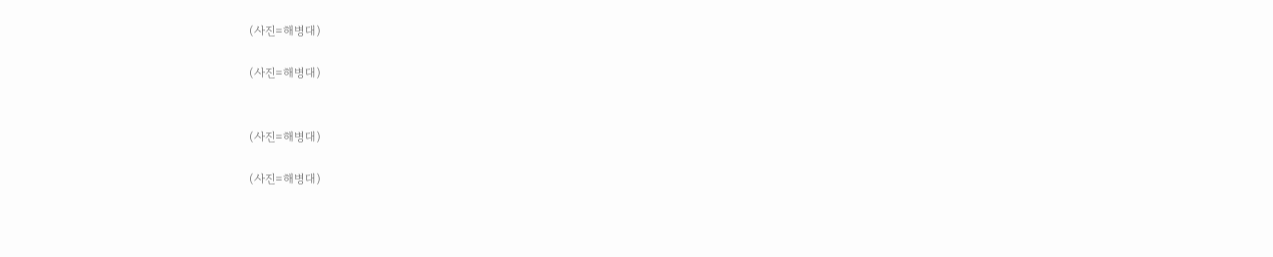(사진=해병대)

(사진=해병대)


(사진=해병대)

(사진=해병대)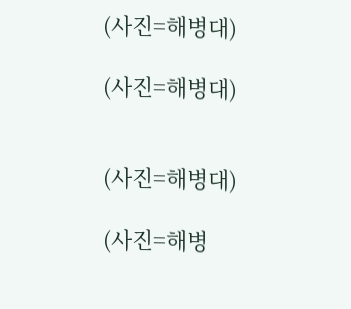(사진=해병대)

(사진=해병대)


(사진=해병대)

(사진=해병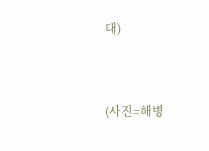대)


(사진=해병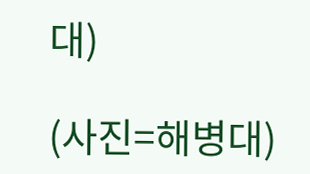대)

(사진=해병대)